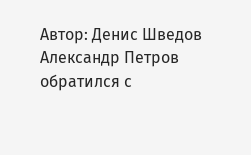Автор: Денис Шведов
Александр Петров обратился с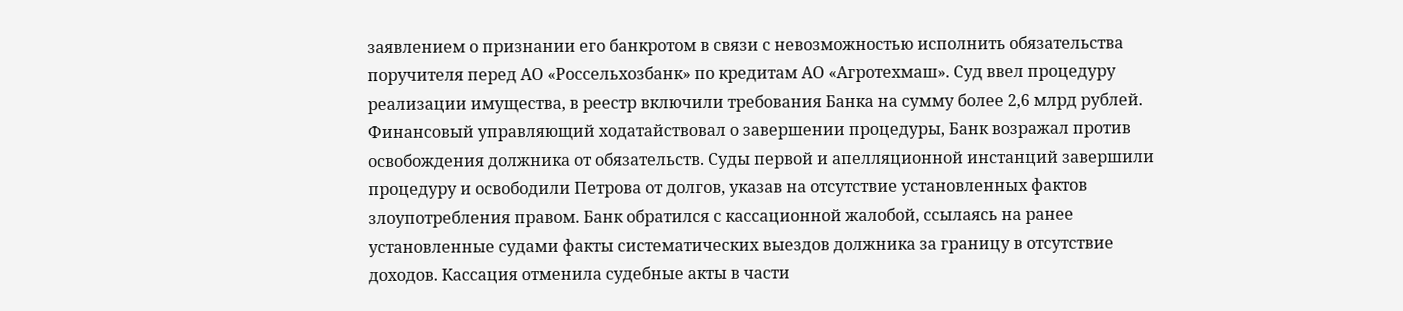заявлением о признании его банкротом в связи с невозможностью исполнить обязательства поручителя перед АО «Россельхозбанк» по кредитам АО «Агротехмаш». Суд ввел процедуру реализации имущества, в реестр включили требования Банка на сумму более 2,6 млрд рублей. Финансовый управляющий ходатайствовал о завершении процедуры, Банк возражал против освобождения должника от обязательств. Суды первой и апелляционной инстанций завершили процедуру и освободили Петрова от долгов, указав на отсутствие установленных фактов злоупотребления правом. Банк обратился с кассационной жалобой, ссылаясь на ранее установленные судами факты систематических выездов должника за границу в отсутствие доходов. Кассация отменила судебные акты в части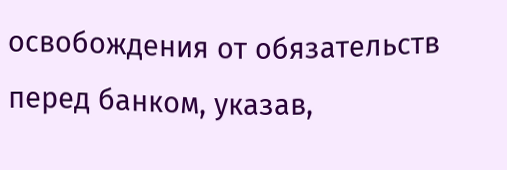освобождения от обязательств перед банком, указав,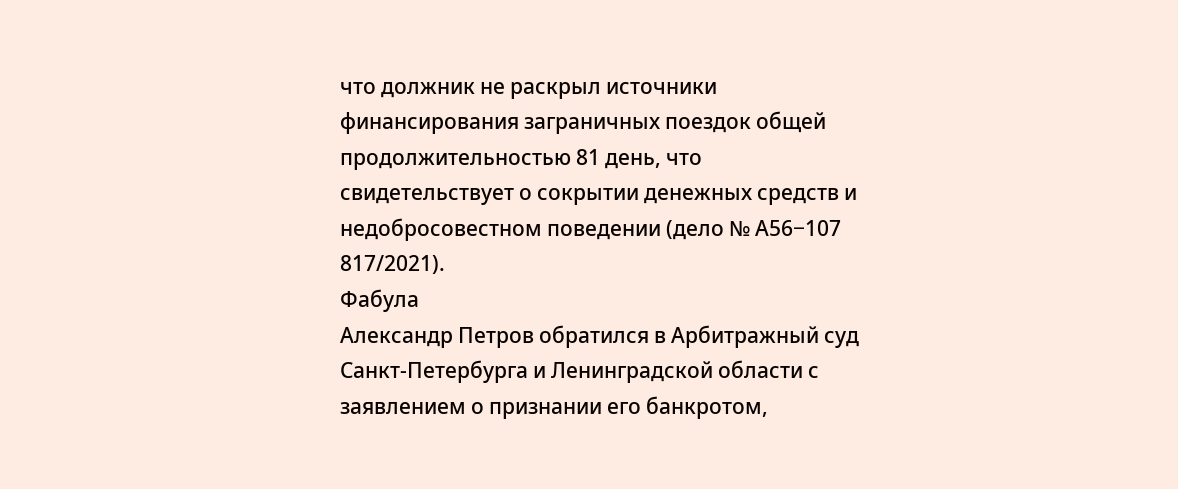что должник не раскрыл источники финансирования заграничных поездок общей продолжительностью 81 день, что свидетельствует о сокрытии денежных средств и недобросовестном поведении (дело № А56−107 817/2021).
Фабула
Александр Петров обратился в Арбитражный суд Санкт-Петербурга и Ленинградской области с заявлением о признании его банкротом,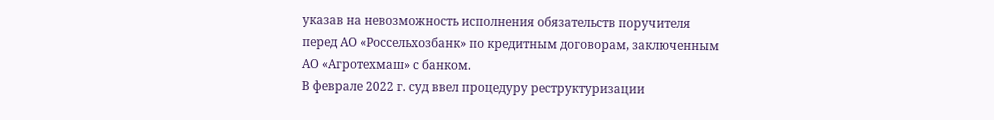указав на невозможность исполнения обязательств поручителя перед АО «Россельхозбанк» по кредитным договорам, заключенным АО «Агротехмаш» с банком.
В феврале 2022 г. суд ввел процедуру реструктуризации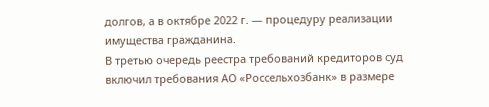долгов, а в октябре 2022 г. — процедуру реализации имущества гражданина.
В третью очередь реестра требований кредиторов суд включил требования АО «Россельхозбанк» в размере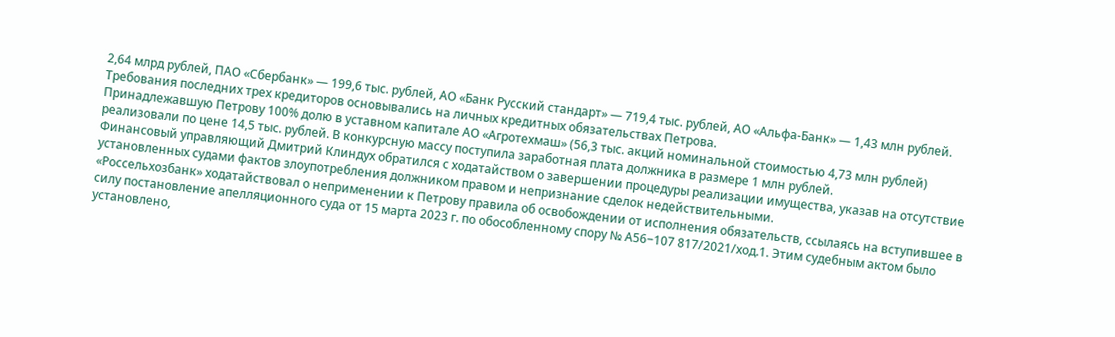2,64 млрд рублей, ПАО «Сбербанк» — 199,6 тыс. рублей, АО «Банк Русский стандарт» — 719,4 тыс. рублей, АО «Альфа-Банк» — 1,43 млн рублей. Требования последних трех кредиторов основывались на личных кредитных обязательствах Петрова.
Принадлежавшую Петрову 100% долю в уставном капитале АО «Агротехмаш» (56,3 тыс. акций номинальной стоимостью 4,73 млн рублей) реализовали по цене 14,5 тыс. рублей. В конкурсную массу поступила заработная плата должника в размере 1 млн рублей.
Финансовый управляющий Дмитрий Клиндух обратился с ходатайством о завершении процедуры реализации имущества, указав на отсутствие установленных судами фактов злоупотребления должником правом и непризнание сделок недействительными.
«Россельхозбанк» ходатайствовал о неприменении к Петрову правила об освобождении от исполнения обязательств, ссылаясь на вступившее в силу постановление апелляционного суда от 15 марта 2023 г. по обособленному спору № А56−107 817/2021/ход.1. Этим судебным актом было установлено,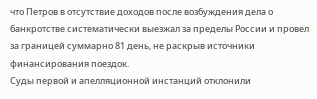что Петров в отсутствие доходов после возбуждения дела о банкротстве систематически выезжал за пределы России и провел за границей суммарно 81 день, не раскрыв источники финансирования поездок.
Суды первой и апелляционной инстанций отклонили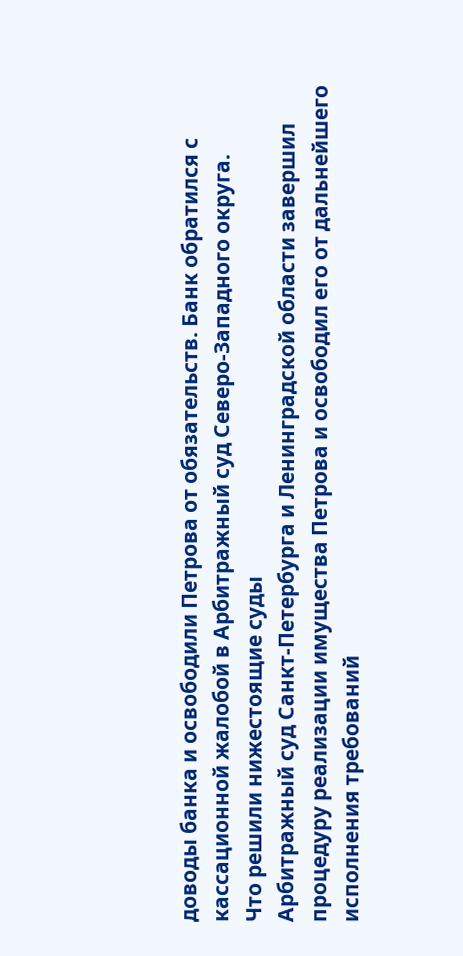доводы банка и освободили Петрова от обязательств. Банк обратился с кассационной жалобой в Арбитражный суд Северо-Западного округа.
Что решили нижестоящие суды
Арбитражный суд Санкт-Петербурга и Ленинградской области завершил процедуру реализации имущества Петрова и освободил его от дальнейшего исполнения требований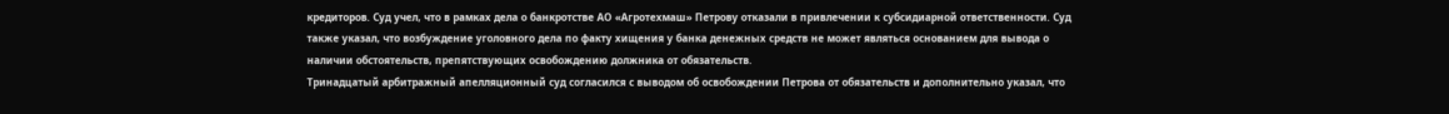кредиторов. Суд учел, что в рамках дела о банкротстве АО «Агротехмаш» Петрову отказали в привлечении к субсидиарной ответственности. Суд также указал, что возбуждение уголовного дела по факту хищения у банка денежных средств не может являться основанием для вывода о наличии обстоятельств, препятствующих освобождению должника от обязательств.
Тринадцатый арбитражный апелляционный суд согласился с выводом об освобождении Петрова от обязательств и дополнительно указал, что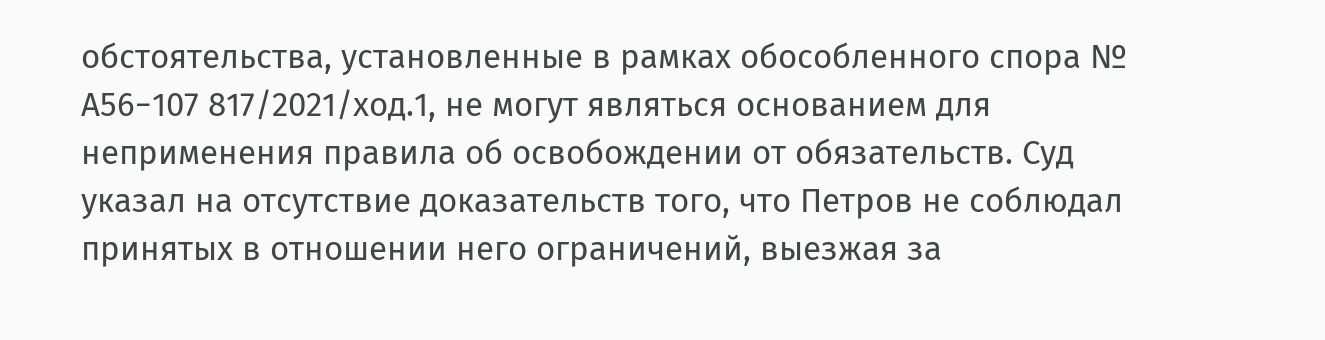обстоятельства, установленные в рамках обособленного спора № А56−107 817/2021/ход.1, не могут являться основанием для неприменения правила об освобождении от обязательств. Суд указал на отсутствие доказательств того, что Петров не соблюдал принятых в отношении него ограничений, выезжая за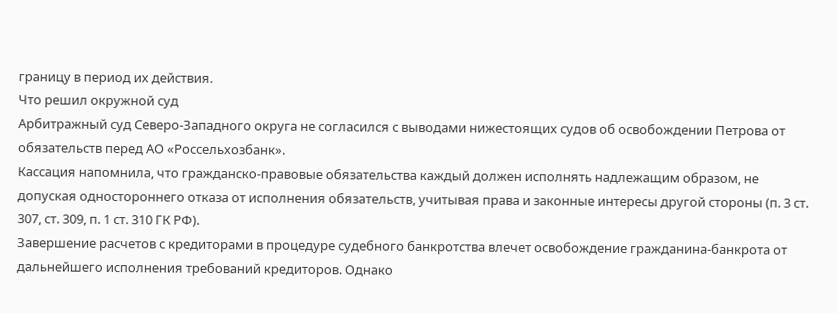границу в период их действия.
Что решил окружной суд
Арбитражный суд Северо-Западного округа не согласился с выводами нижестоящих судов об освобождении Петрова от обязательств перед АО «Россельхозбанк».
Кассация напомнила, что гражданско-правовые обязательства каждый должен исполнять надлежащим образом, не допуская одностороннего отказа от исполнения обязательств, учитывая права и законные интересы другой стороны (п. 3 ст. 307, ст. 309, п. 1 ст. 310 ГК РФ).
Завершение расчетов с кредиторами в процедуре судебного банкротства влечет освобождение гражданина-банкрота от дальнейшего исполнения требований кредиторов. Однако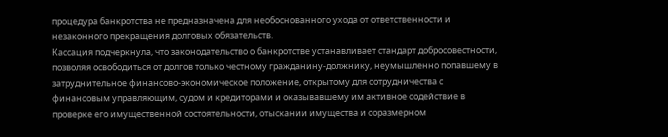процедура банкротства не предназначена для необоснованного ухода от ответственности и незаконного прекращения долговых обязательств.
Кассация подчеркнула, что законодательство о банкротстве устанавливает стандарт добросовестности, позволяя освободиться от долгов только честному гражданину-должнику, неумышленно попавшему в затруднительное финансово-экономическое положение, открытому для сотрудничества с финансовым управляющим, судом и кредиторами и оказывавшему им активное содействие в проверке его имущественной состоятельности, отыскании имущества и соразмерном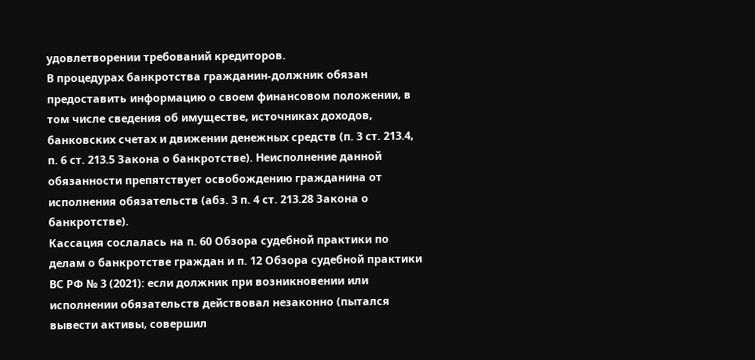удовлетворении требований кредиторов.
В процедурах банкротства гражданин-должник обязан предоставить информацию о своем финансовом положении, в том числе сведения об имуществе, источниках доходов, банковских счетах и движении денежных средств (п. 3 ст. 213.4, п. 6 ст. 213.5 Закона о банкротстве). Неисполнение данной обязанности препятствует освобождению гражданина от исполнения обязательств (абз. 3 п. 4 ст. 213.28 Закона о банкротстве).
Кассация сослалась на п. 60 Обзора судебной практики по делам о банкротстве граждан и п. 12 Обзора судебной практики ВС РФ № 3 (2021): если должник при возникновении или исполнении обязательств действовал незаконно (пытался вывести активы, совершил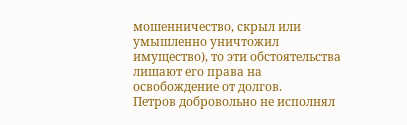мошенничество, скрыл или умышленно уничтожил имущество), то эти обстоятельства лишают его права на освобождение от долгов.
Петров добровольно не исполнял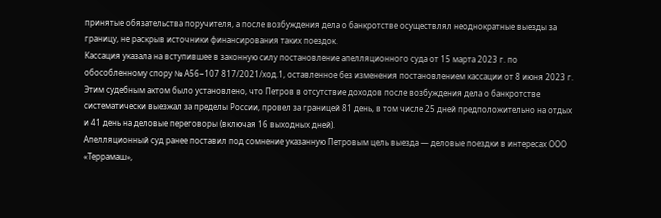принятые обязательства поручителя, а после возбуждения дела о банкротстве осуществлял неоднократные выезды за границу, не раскрыв источники финансирования таких поездок.
Кассация указала на вступившее в законную силу постановление апелляционного суда от 15 марта 2023 г. по обособленному спору № А56−107 817/2021/ход.1, оставленное без изменения постановлением кассации от 8 июня 2023 г. Этим судебным актом было установлено, что Петров в отсутствие доходов после возбуждения дела о банкротстве систематически выезжал за пределы России, провел за границей 81 день, в том числе 25 дней предположительно на отдых и 41 день на деловые переговоры (включая 16 выходных дней).
Апелляционный суд ранее поставил под сомнение указанную Петровым цель выезда — деловые поездки в интересах ООО «Террамаш»,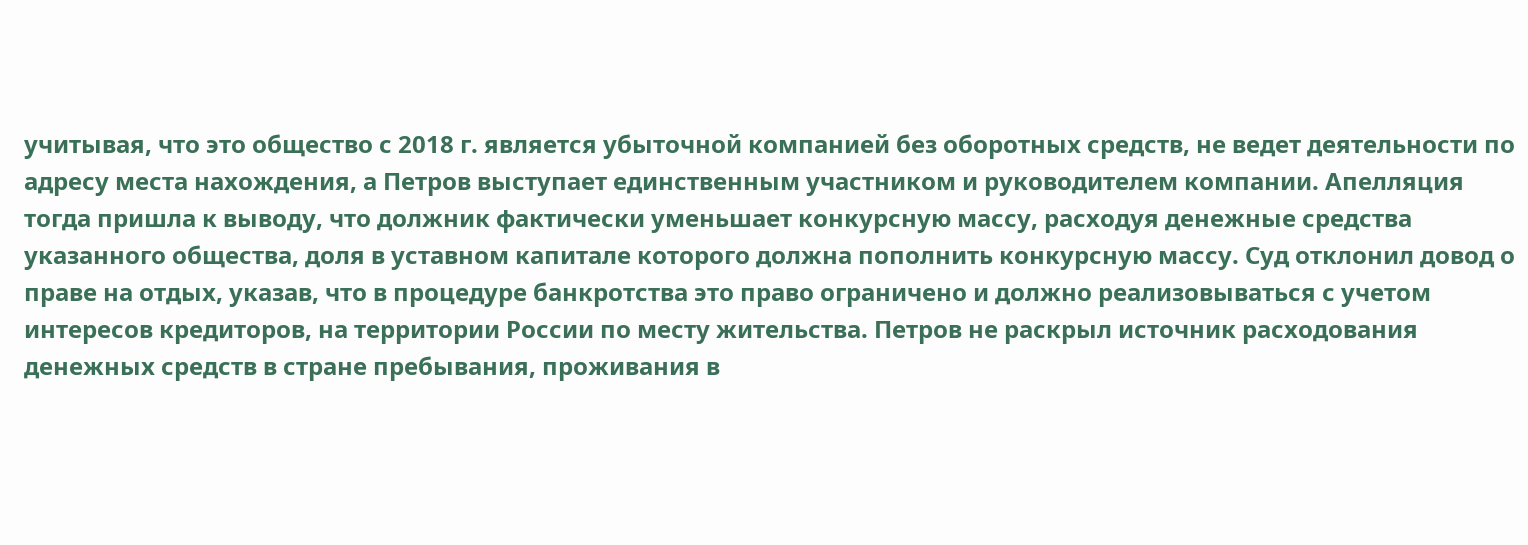учитывая, что это общество с 2018 г. является убыточной компанией без оборотных средств, не ведет деятельности по адресу места нахождения, а Петров выступает единственным участником и руководителем компании. Апелляция тогда пришла к выводу, что должник фактически уменьшает конкурсную массу, расходуя денежные средства указанного общества, доля в уставном капитале которого должна пополнить конкурсную массу. Суд отклонил довод о праве на отдых, указав, что в процедуре банкротства это право ограничено и должно реализовываться с учетом интересов кредиторов, на территории России по месту жительства. Петров не раскрыл источник расходования денежных средств в стране пребывания, проживания в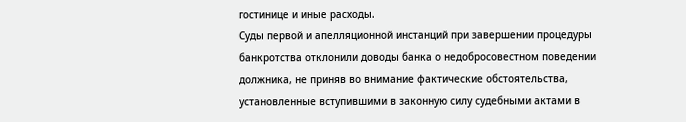гостинице и иные расходы.
Cуды первой и апелляционной инстанций при завершении процедуры банкротства отклонили доводы банка о недобросовестном поведении должника, не приняв во внимание фактические обстоятельства, установленные вступившими в законную силу судебными актами в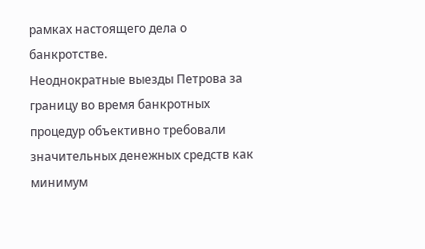рамках настоящего дела о банкротстве.
Неоднократные выезды Петрова за границу во время банкротных процедур объективно требовали значительных денежных средств как минимум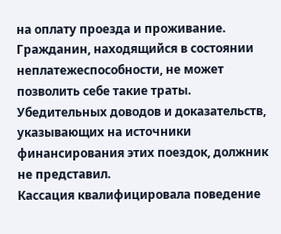на оплату проезда и проживание. Гражданин, находящийся в состоянии неплатежеспособности, не может позволить себе такие траты. Убедительных доводов и доказательств, указывающих на источники финансирования этих поездок, должник не представил.
Кассация квалифицировала поведение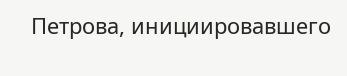Петрова, инициировавшего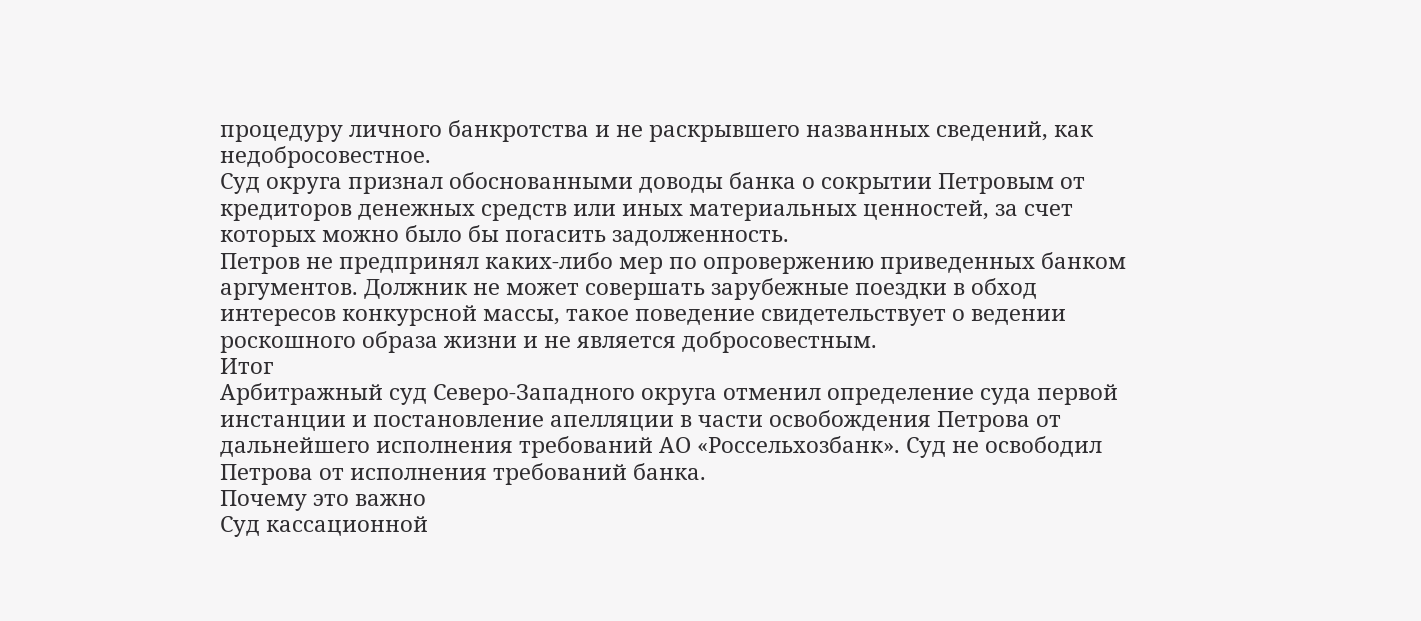процедуру личного банкротства и не раскрывшего названных сведений, как недобросовестное.
Суд округа признал обоснованными доводы банка о сокрытии Петровым от кредиторов денежных средств или иных материальных ценностей, за счет которых можно было бы погасить задолженность.
Петров не предпринял каких-либо мер по опровержению приведенных банком аргументов. Должник не может совершать зарубежные поездки в обход интересов конкурсной массы, такое поведение свидетельствует о ведении роскошного образа жизни и не является добросовестным.
Итог
Арбитражный суд Северо-Западного округа отменил определение суда первой инстанции и постановление апелляции в части освобождения Петрова от дальнейшего исполнения требований АО «Россельхозбанк». Суд не освободил Петрова от исполнения требований банка.
Почему это важно
Суд кассационной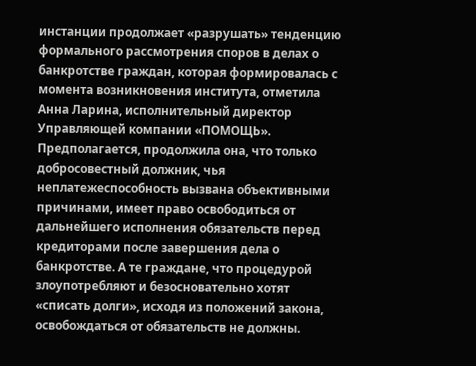инстанции продолжает «разрушать» тенденцию формального рассмотрения споров в делах о банкротстве граждан, которая формировалась с момента возникновения института, отметила Анна Ларина, исполнительный директор Управляющей компании «ПОМОЩЬ».
Предполагается, продолжила она, что только добросовестный должник, чья неплатежеспособность вызвана объективными причинами, имеет право освободиться от дальнейшего исполнения обязательств перед кредиторами после завершения дела о банкротстве. А те граждане, что процедурой злоупотребляют и безосновательно хотят «списать долги», исходя из положений закона, освобождаться от обязательств не должны.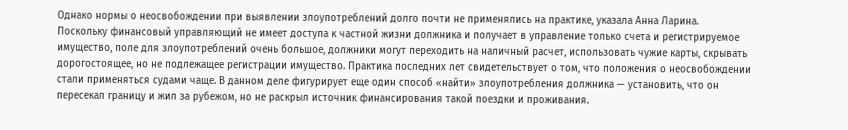Однако нормы о неосвобождении при выявлении злоупотреблений долго почти не применялись на практике, указала Анна Ларина.
Поскольку финансовый управляющий не имеет доступа к частной жизни должника и получает в управление только счета и регистрируемое имущество, поле для злоупотреблений очень большое, должники могут переходить на наличный расчет, использовать чужие карты, скрывать дорогостоящее, но не подлежащее регистрации имущество. Практика последних лет свидетельствует о том, что положения о неосвобождении стали применяться судами чаще. В данном деле фигурирует еще один способ «найти» злоупотребления должника — установить, что он пересекал границу и жил за рубежом, но не раскрыл источник финансирования такой поездки и проживания.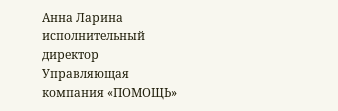Анна Ларина
исполнительный директор Управляющая компания «ПОМОЩЬ»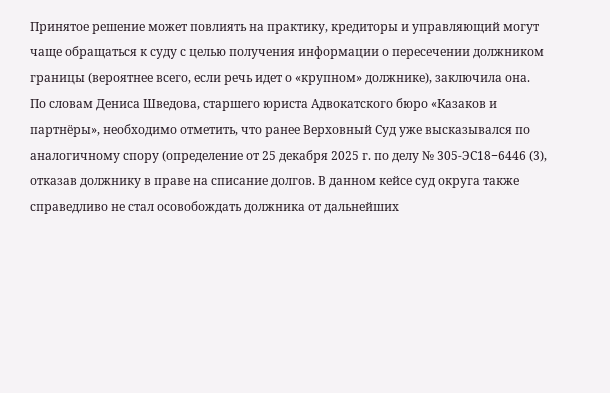Принятое решение может повлиять на практику, кредиторы и управляющий могут чаще обращаться к суду с целью получения информации о пересечении должником границы (вероятнее всего, если речь идет о «крупном» должнике), заключила она.
По словам Дениса Шведова, старшего юриста Адвокатского бюро «Казаков и партнёры», необходимо отметить, что ранее Верховный Суд уже высказывался по аналогичному спору (определение от 25 декабря 2025 г. по делу № 305-ЭС18−6446 (3), отказав должнику в праве на списание долгов. В данном кейсе суд округа также справедливо не стал осовобождать должника от дальнейших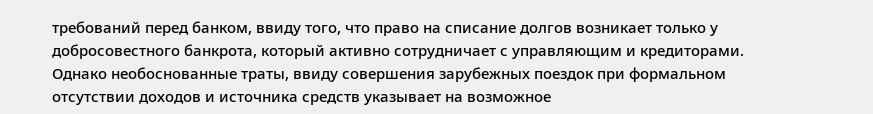требований перед банком, ввиду того, что право на списание долгов возникает только у добросовестного банкрота, который активно сотрудничает с управляющим и кредиторами. Однако необоснованные траты, ввиду совершения зарубежных поездок при формальном отсутствии доходов и источника средств указывает на возможное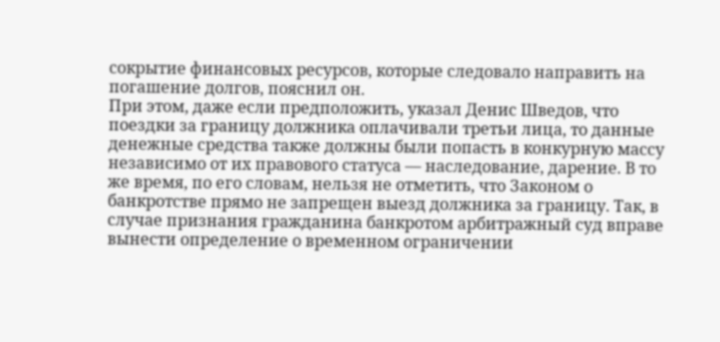сокрытие финансовых ресурсов, которые следовало направить на погашение долгов, пояснил он.
При этом, даже если предположить, указал Денис Шведов, что поездки за границу должника оплачивали третьи лица, то данные денежные средства также должны были попасть в конкурную массу независимо от их правового статуса — наследование, дарение. В то же время, по его словам, нельзя не отметить, что Законом о банкротстве прямо не запрещен выезд должника за границу. Так, в случае признания гражданина банкротом арбитражный суд вправе вынести определение о временном ограничении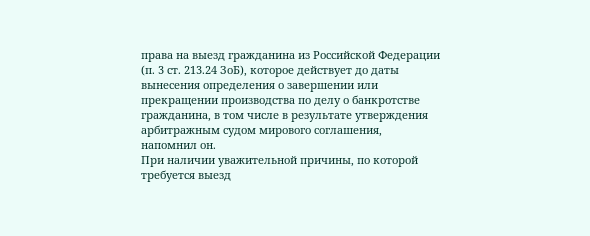права на выезд гражданина из Российской Федерации (п. 3 ст. 213.24 ЗоБ), которое действует до даты вынесения определения о завершении или прекращении производства по делу о банкротстве гражданина, в том числе в результате утверждения арбитражным судом мирового соглашения, напомнил он.
При наличии уважительной причины, по которой требуется выезд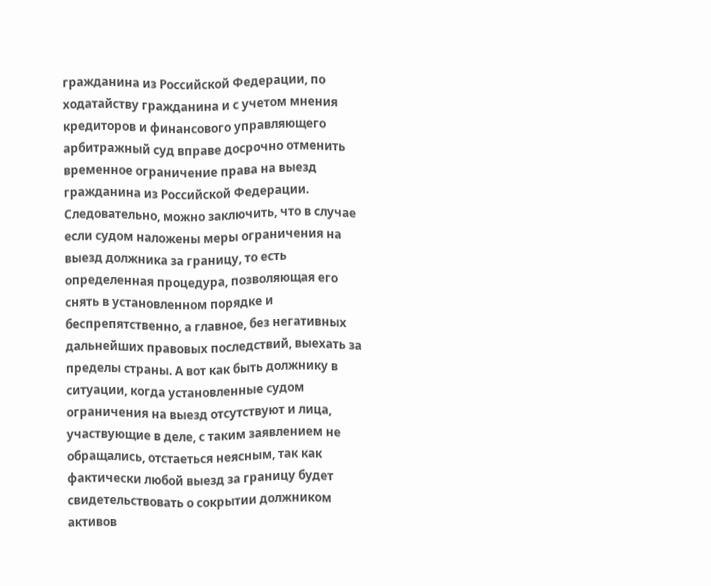гражданина из Российской Федерации, по ходатайству гражданина и с учетом мнения кредиторов и финансового управляющего арбитражный суд вправе досрочно отменить временное ограничение права на выезд гражданина из Российской Федерации. Следовательно, можно заключить, что в случае если судом наложены меры ограничения на выезд должника за границу, то есть определенная процедура, позволяющая его снять в установленном порядке и беспрепятственно, а главное, без негативных дальнейших правовых последствий, выехать за пределы страны. А вот как быть должнику в ситуации, когда установленные судом ограничения на выезд отсутствуют и лица, участвующие в деле, с таким заявлением не обращались, отстаеться неясным, так как фактически любой выезд за границу будет свидетельствовать о сокрытии должником активов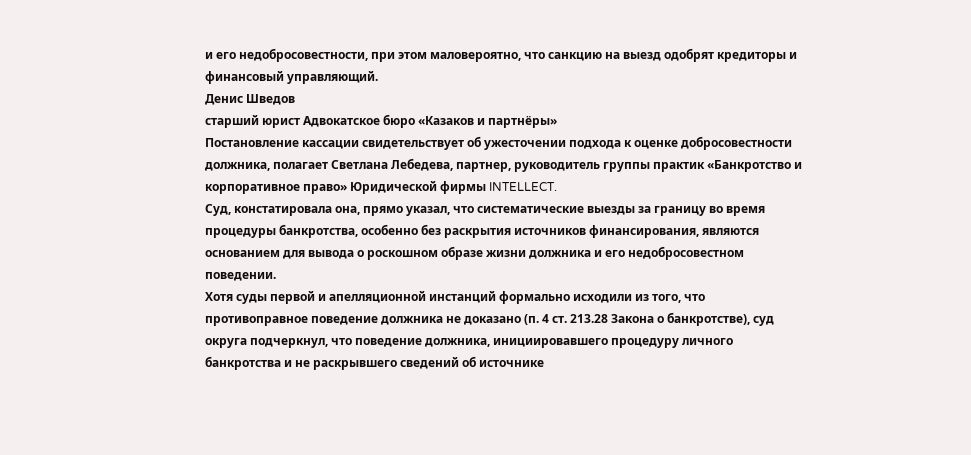и его недобросовестности, при этом маловероятно, что санкцию на выезд одобрят кредиторы и финансовый управляющий.
Денис Шведов
старший юрист Адвокатское бюро «Казаков и партнёры»
Постановление кассации свидетельствует об ужесточении подхода к оценке добросовестности должника, полагает Светлана Лебедева, партнер, руководитель группы практик «Банкротство и корпоративное право» Юридической фирмы INTELLECT.
Суд, констатировала она, прямо указал, что систематические выезды за границу во время процедуры банкротства, особенно без раскрытия источников финансирования, являются основанием для вывода о роскошном образе жизни должника и его недобросовестном поведении.
Хотя суды первой и апелляционной инстанций формально исходили из того, что противоправное поведение должника не доказано (п. 4 ст. 213.28 Закона о банкротстве), суд округа подчеркнул, что поведение должника, инициировавшего процедуру личного банкротства и не раскрывшего сведений об источнике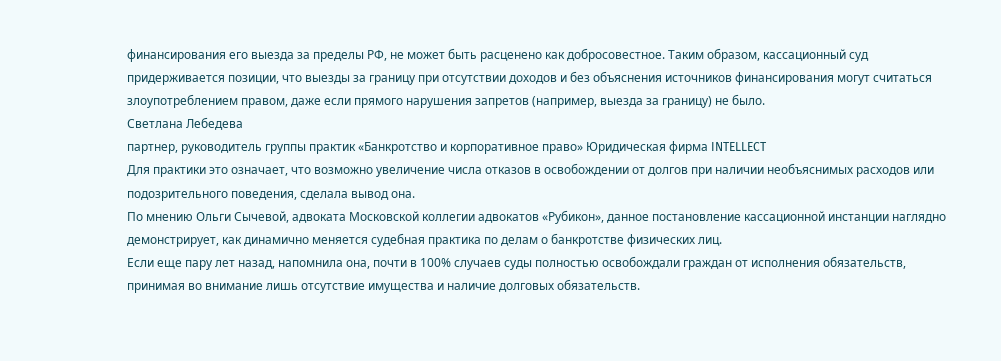финансирования его выезда за пределы РФ, не может быть расценено как добросовестное. Таким образом, кассационный суд придерживается позиции, что выезды за границу при отсутствии доходов и без объяснения источников финансирования могут считаться злоупотреблением правом, даже если прямого нарушения запретов (например, выезда за границу) не было.
Светлана Лебедева
партнер, руководитель группы практик «Банкротство и корпоративное право» Юридическая фирма INTELLECT
Для практики это означает, что возможно увеличение числа отказов в освобождении от долгов при наличии необъяснимых расходов или подозрительного поведения, сделала вывод она.
По мнению Ольги Сычевой, адвоката Московской коллегии адвокатов «Рубикон», данное постановление кассационной инстанции наглядно демонстрирует, как динамично меняется судебная практика по делам о банкротстве физических лиц.
Если еще пару лет назад, напомнила она, почти в 100% случаев суды полностью освобождали граждан от исполнения обязательств, принимая во внимание лишь отсутствие имущества и наличие долговых обязательств.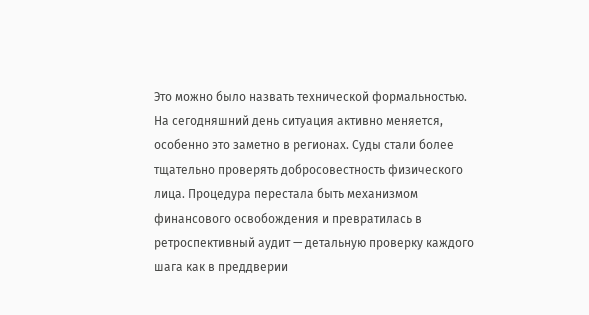Это можно было назвать технической формальностью. На сегодняшний день ситуация активно меняется, особенно это заметно в регионах. Суды стали более тщательно проверять добросовестность физического лица. Процедура перестала быть механизмом финансового освобождения и превратилась в ретроспективный аудит — детальную проверку каждого шага как в преддверии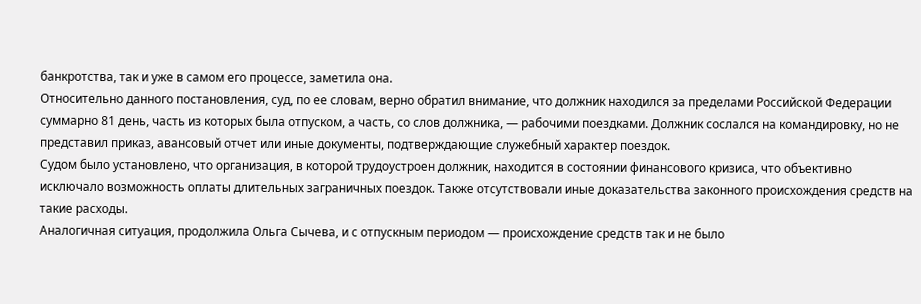банкротства, так и уже в самом его процессе, заметила она.
Относительно данного постановления, суд, по ее словам, верно обратил внимание, что должник находился за пределами Российской Федерации суммарно 81 день, часть из которых была отпуском, а часть, со слов должника, — рабочими поездками. Должник сослался на командировку, но не представил приказ, авансовый отчет или иные документы, подтверждающие служебный характер поездок.
Судом было установлено, что организация, в которой трудоустроен должник, находится в состоянии финансового кризиса, что объективно исключало возможность оплаты длительных заграничных поездок. Также отсутствовали иные доказательства законного происхождения средств на такие расходы.
Аналогичная ситуация, продолжила Ольга Сычева, и с отпускным периодом — происхождение средств так и не было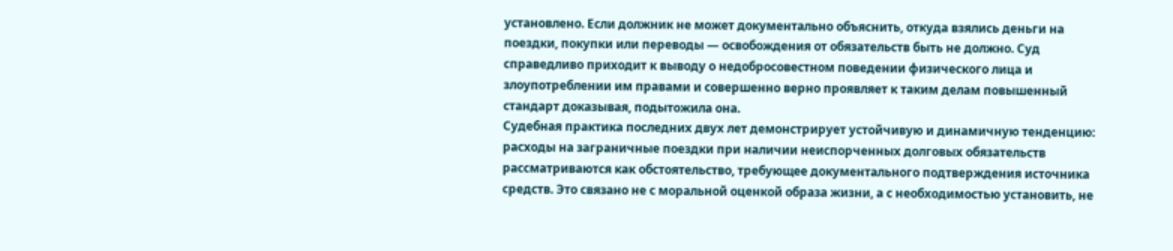установлено. Если должник не может документально объяснить, откуда взялись деньги на поездки, покупки или переводы — освобождения от обязательств быть не должно. Суд справедливо приходит к выводу о недобросовестном поведении физического лица и злоупотреблении им правами и совершенно верно проявляет к таким делам повышенный стандарт доказывая, подытожила она.
Судебная практика последних двух лет демонстрирует устойчивую и динамичную тенденцию: расходы на заграничные поездки при наличии неиспорченных долговых обязательств рассматриваются как обстоятельство, требующее документального подтверждения источника средств. Это связано не с моральной оценкой образа жизни, а с необходимостью установить, не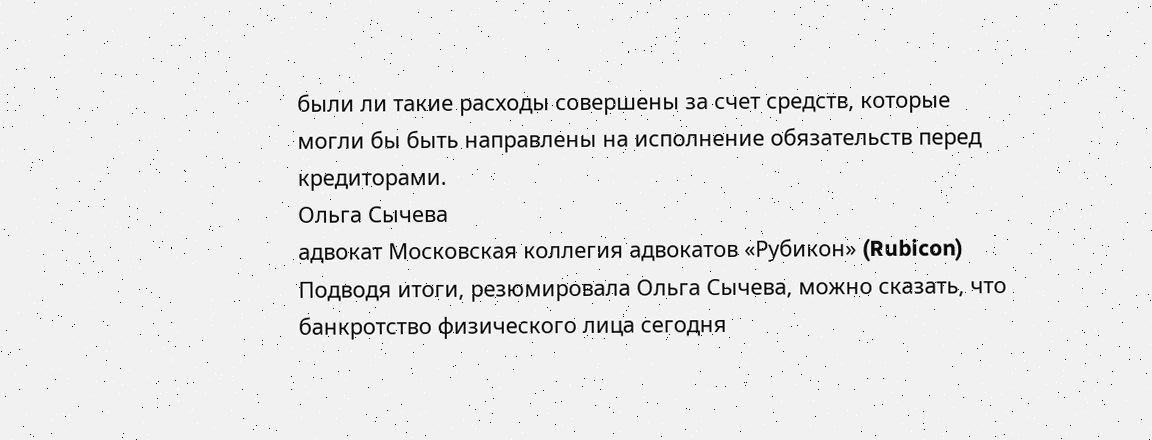были ли такие расходы совершены за счет средств, которые могли бы быть направлены на исполнение обязательств перед кредиторами.
Ольга Сычева
адвокат Московская коллегия адвокатов «Рубикон» (Rubicon)
Подводя итоги, резюмировала Ольга Сычева, можно сказать, что банкротство физического лица сегодня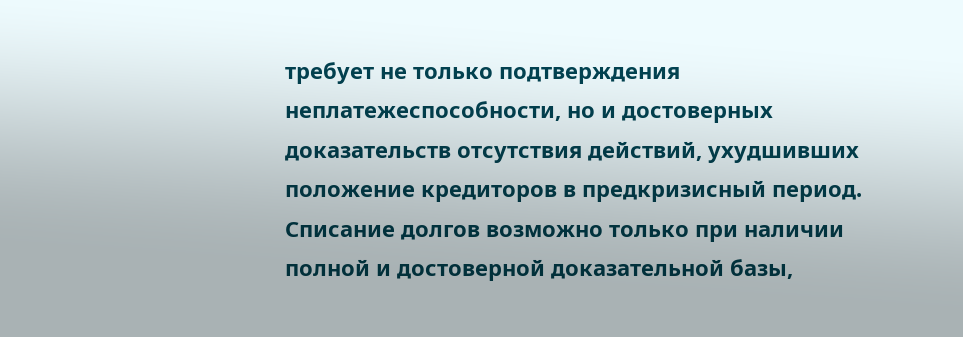требует не только подтверждения неплатежеспособности, но и достоверных доказательств отсутствия действий, ухудшивших положение кредиторов в предкризисный период.
Списание долгов возможно только при наличии полной и достоверной доказательной базы,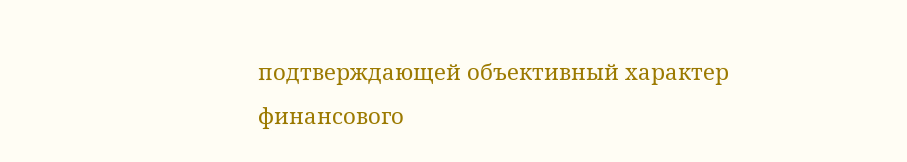подтверждающей объективный характер финансового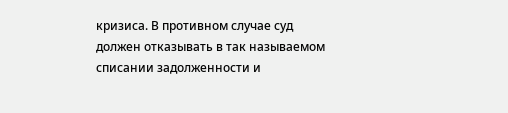кризиса. В противном случае суд должен отказывать в так называемом списании задолженности и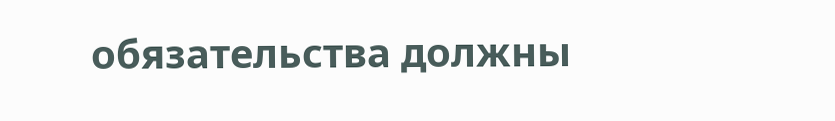обязательства должны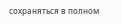сохраняться в полном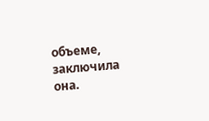объеме, заключила она.